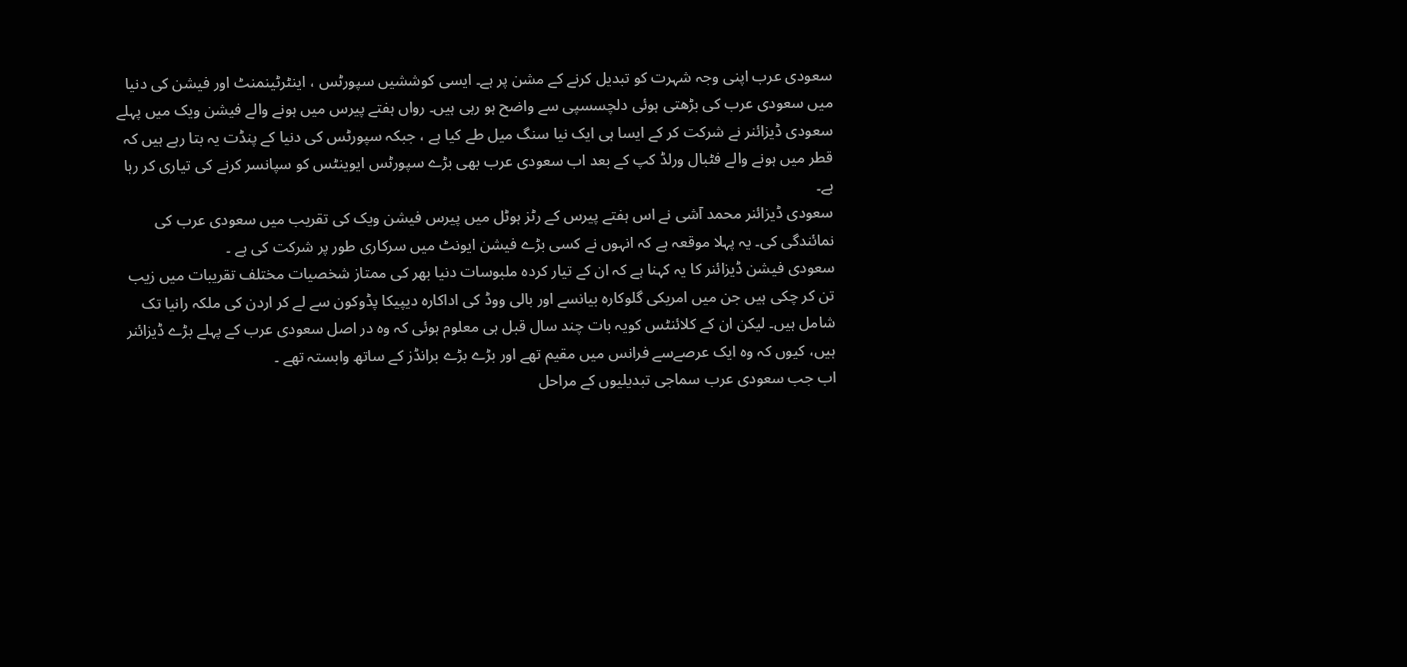سعودی عرب اپنی وجہ شہرت کو تبدیل کرنے کے مشن پر ہے۔ ایسی کوششیں سپورٹس ، اینٹرٹینمنٹ اور فیشن کی دنیا میں سعودی عرب کی بڑھتی ہوئی دلچسسپی سے واضح ہو رہی ہیں۔ رواں ہفتے پیرس میں ہونے والے فیشن ویک میں پہلے سعودی ڈیزائنر نے شرکت کر کے ایسا ہی ایک نیا سنگ میل طے کیا ہے ، جبکہ سپورٹس کی دنیا کے پنڈت یہ بتا رہے ہیں کہ قطر میں ہونے والے فٹبال ورلڈ کپ کے بعد اب سعودی عرب بھی بڑے سپورٹس ایوینٹس کو سپانسر کرنے کی تیاری کر رہا ہے۔
سعودی ڈیزائنر محمد آشی نے اس ہفتے پیرس کے رٹز ہوٹل میں پیرس فیشن ویک کی تقریب میں سعودی عرب کی نمائندگی کی۔ یہ پہلا موقعہ ہے کہ انہوں نے کسی بڑے فیشن ایونٹ میں سرکاری طور پر شرکت کی ہے ۔
سعودی فیشن ڈیزائنر کا یہ کہنا ہے کہ ان کے تیار کردہ ملبوسات دنیا بھر کی ممتاز شخصیات مختلف تقریبات میں زیب تن کر چکی ہیں جن میں امریکی گلوکارہ بیانسے اور بالی ووڈ کی اداکارہ دیپیکا پڈوکون سے لے کر اردن کی ملکہ رانیا تک شامل ہیں۔ لیکن ان کے کلائنٹس کویہ بات چند سال قبل ہی معلوم ہوئی کہ وہ در اصل سعودی عرب کے پہلے بڑے ڈیزائنر ہیں، کیوں کہ وہ ایک عرصےسے فرانس میں مقیم تھے اور بڑے بڑے برانڈز کے ساتھ وابستہ تھے ۔
اب جب سعودی عرب سماجی تبدیلیوں کے مراحل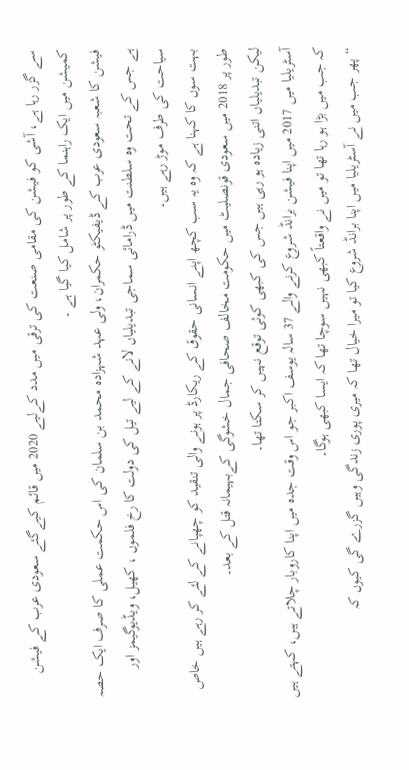سے گزر رہا ہے، آشی کو فیشن کی مقامی صنعت کی ترقی میں مدد کےلیے 2020 میں قائم کیےگئے سعودی عرب کے فیشن کمیشن میں ایک راہنما کے طور پر شامل کیا گیا ہے ۔
فیشن کا شعبہ سعودی عرب کے ڈیفیکٹو حکمران، ولی عہد شہزادہ محمد بن سلمان کی اس حکمت عملی کا صرف ایک حصہ ہے جس کے تحت وہ سلطنت میں ڈرامائی سماجی تبدیلیاں لانے کے لیے تیل کی دولت کا رخ فلموں ، کھیل، ویڈیوگیمز اور سیاحت کی طرف موڑ رہے ہیں۔
بہت سوں کا کہنا ہے کہ وہ یہ سب کچھ اپنے انسانی حقوق کے ریکارڈ پر ہونے والی تنقید کو چھپانے کے لئے کر رہے ہیں خاص طور پر 2018 میں سعودی قونصلیٹ میں حکومت مخالف صحافی جمال خشوگی کےبہیمانہ قتل کے بعد۔
لیکن تبدیلیاں اتنی زیادہ ہو رہی ہیں جس کی کبھی کوئی توقع نہیں کر سکتا تھا۔
آسٹریلیا میں 2017 میں اپنا فیشن برانڈ شروع کرنے والے 37 سالہ یوسف اکبر جو اس وقت جدہ میں اپنا کاروبار چلاتے ہیں، کہتے ہیں کہ جب میں بڑا ہو رہا تھا تو میں نے واقعتاً کبھی نہیں سوچا تھا کہ ایسا کبھی ہوگا۔
“ پھر جب میں نے آسٹریلیا میں اپنا برانڈ شروع کیا تو میرا خیال تھا کہ میری پوری زندگی وہیں گزرے گی کیوں کہ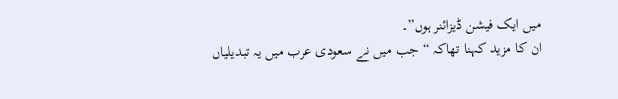میں ایک فیشن ڈیزائنر ہوں”۔
ان کا مزید کہنا تھاکہ “جب میں نے سعودی عرب میں یہ تبدیلیاں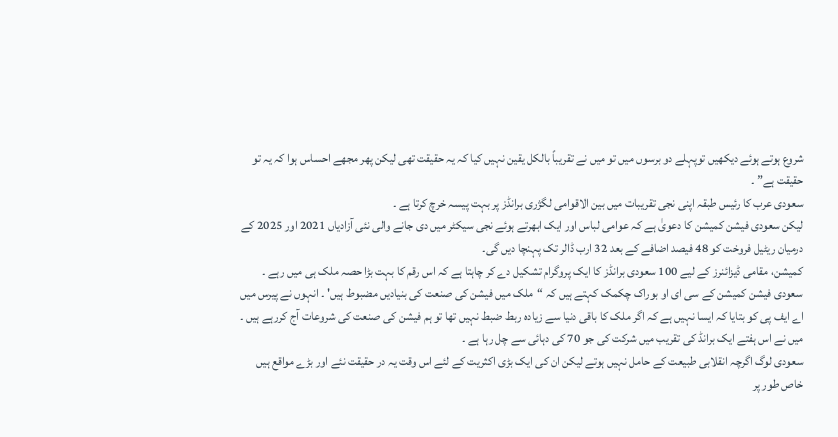شروع ہوتے ہوئے دیکھیں توپہلے دو برسوں میں تو میں نے تقریباً بالکل یقین نہیں کیا کہ یہ حقیقت تھی لیکن پھر مجھے احساس ہوا کہ یہ تو حقیقت ہے” ۔
سعودی عرب کا رئیس طبقہ اپنی نجی تقریبات میں بین الاقوامی لگژری برانڈز پر بہت پیسہ خرچ کرتا ہے ۔
لیکن سعودی فیشن کمیشن کا دعویٰ ہے کہ عوامی لباس اور ایک ابھرتے ہوئے نجی سیکٹر میں دی جانے والی نئی آزادیاں 2021 اور 2025 کے درمیان ریٹیل فروخت کو 48 فیصد اضافے کے بعد 32 ارب ڈالر تک پہنچا دیں گی۔
کمیشن، مقامی ڈیزائنرز کے لیے 100 سعودی برانڈز کا ایک پروگرام تشکیل دے کر چاہتا ہے کہ اس رقم کا بہت بڑا حصہ ملک ہی میں رہے ۔
سعودی فیشن کمیشن کے سی ای او بوراک چکمک کہتے ہیں کہ “ملک میں فیشن کی صنعت کی بنیادیں مضبوط ہیں' ۔ انہوں نے پیرس میں اے ایف پی کو بتایا کہ ایسا نہیں ہے کہ اگر ملک کا باقی دنیا سے زیادہ ربط ضبط نہیں تھا تو ہم فیشن کی صنعت کی شروعات آج کررہے ہیں ۔ میں نے اس ہفتے ایک برانڈ کی تقریب میں شرکت کی جو 70 کی دہائی سے چل رہا ہے ۔
سعودی لوگ اگرچہ انقلابی طبیعت کے حامل نہیں ہوتے لیکن ان کی ایک بڑی اکثریت کے لئے اس وقت یہ در حقیقت نئے اور بڑے مواقع ہیں خاص طور پر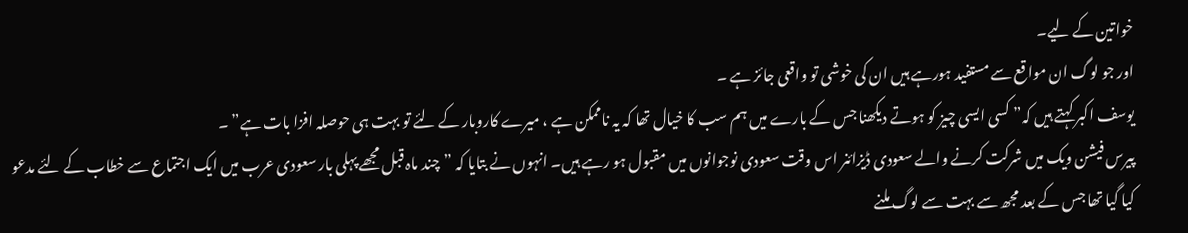خواتین کے لیے۔
اور جو لوگ ان مواقع سے مستفید ہورہے ہیں ان کی خوشی تو واقعی جائز ہے ۔
یوسف اکبر کہتے ہیں کہ” کسی ایسی چیز کو ہوتے دیکھنا جس کے بارے میں ہم سب کا خیال تھا کہ یہ ناممکن ہے ، میرے کاروبار کے لئے تو بہت ہی حوصلہ افزا بات ہے” ۔
پیرس فیشن ویک میں شرکت کرنے والے سعودی ڈیزائنر اس وقت سعودی نوجوانوں میں مقبول ہو رہے ہیں۔ انہوں نے بتایا کہ ”چند ماہ قبل مجھے پہلی بار سعودی عرب میں ایک اجتماع سے خطاب کے لئے مدعو کیا گیا تھا جس کے بعد مجھ سے بہت سے لوگ ملنے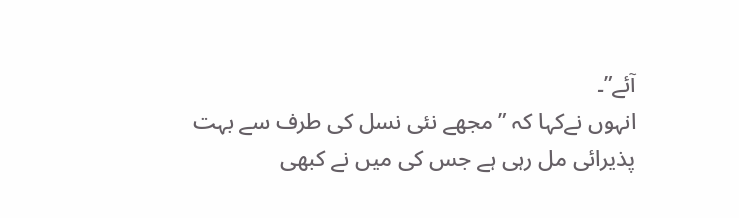آئے”۔
انہوں نےکہا کہ ”مجھے نئی نسل کی طرف سے بہت پذیرائی مل رہی ہے جس کی میں نے کبھی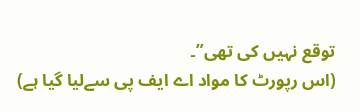توقع نہیں کی تھی”۔
(اس رپورٹ کا مواد اے ایف پی سےلیا گیا ہے)